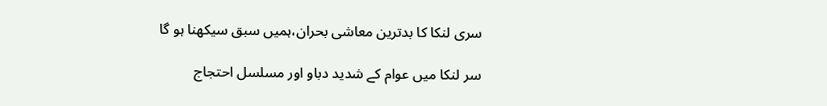سری لنکا کا بدترین معاشی بحران،ہمیں سبق سیکھنا ہو گا

سر لنکا میں عوام کے شدید دباو اور مسلسل احتجاج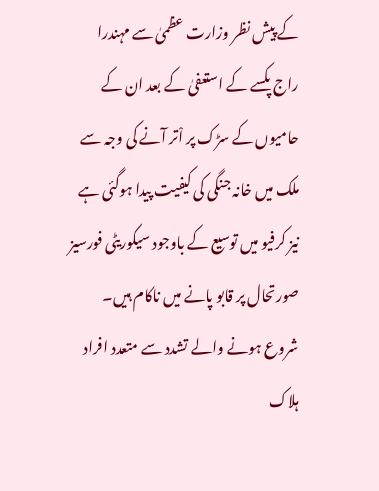کے پیش نظر وزارت عظمیٰ سے مہندرا راج پکسے کے استعفیٰ کے بعد ان کے حامیوں کے سڑک پر اْتر آنے کی وجہ سے ملک میں خانہ جنگی کی کیفیت پیدا ہوگئی ہے نیز کرفیو میں توسیع کے باوجود سیکوریٹی فورسیز صورتحال پر قابو پانے میں ناکام ہیں۔ شروع ہونے والے تشدد سے متعدد افراد ہلاک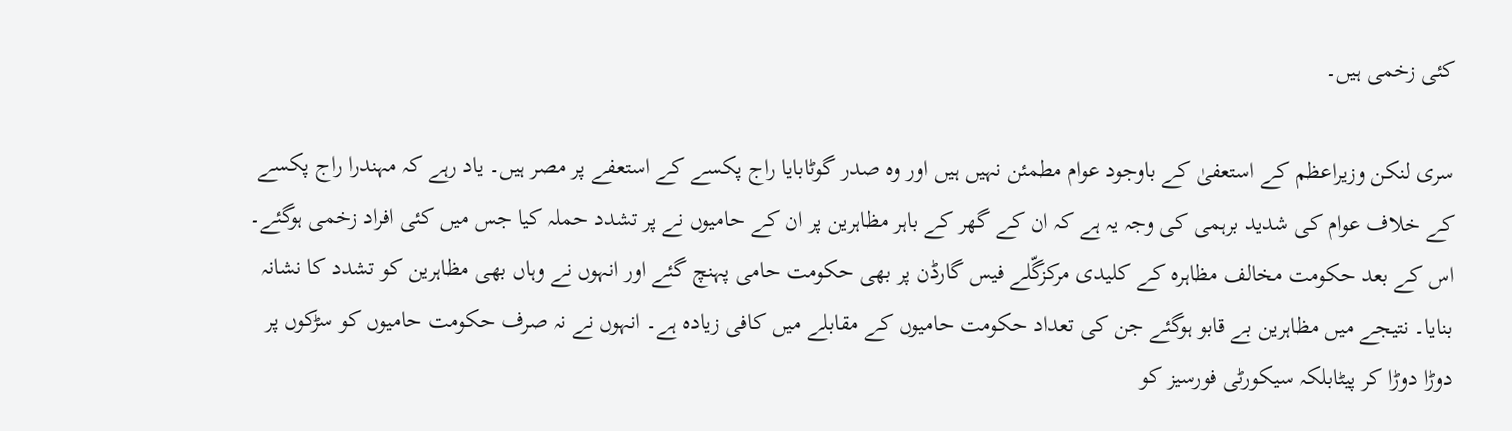کئی زخمی ہیں۔

سری لنکن وزیراعظم کے استعفیٰ کے باوجود عوام مطمئن نہیں ہیں اور وہ صدر گوٹابایا راج پکسے کے استعفے پر مصر ہیں۔ یاد رہے کہ مہندرا راج پکسے کے خلاف عوام کی شدید برہمی کی وجہ یہ ہے کہ ان کے گھر کے باہر مظاہرین پر ان کے حامیوں نے پر تشدد حملہ کیا جس میں کئی افراد زخمی ہوگئے۔ اس کے بعد حکومت مخالف مظاہرہ کے کلیدی مرکزگّلے فیس گارڈن پر بھی حکومت حامی پہنچ گئے اور انہوں نے وہاں بھی مظاہرین کو تشدد کا نشانہ بنایا۔ نتیجے میں مظاہرین بے قابو ہوگئے جن کی تعداد حکومت حامیوں کے مقابلے میں کافی زیادہ ہے۔ انہوں نے نہ صرف حکومت حامیوں کو سڑکوں پر دوڑا دوڑا کر پیٹابلکہ سیکورٹی فورسیز کو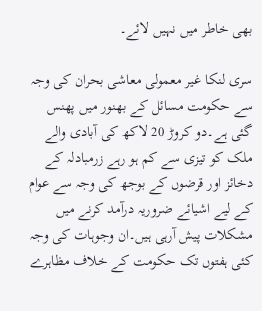بھی خاطر میں نہیں لائے۔

سری لنکا غیر معمولی معاشی بحران کی وجہ سے حکومت مسائل کے بھنور میں پھنس گئی ہے۔دو کروڑ 20 لاکھ کی آبادی والے ملک کو تیزی سے کم ہو رہے زرمبادلہ کے دخائز اور قرضوں کے بوجھ کی وجہ سے عوام کے لیے اشیائے ضروریہ درآمد کرنے میں مشکلات پیش آرہی ہیں۔ان وجوہات کی وجہ کئی ہفتوں تک حکومت کے خلاف مظاہرے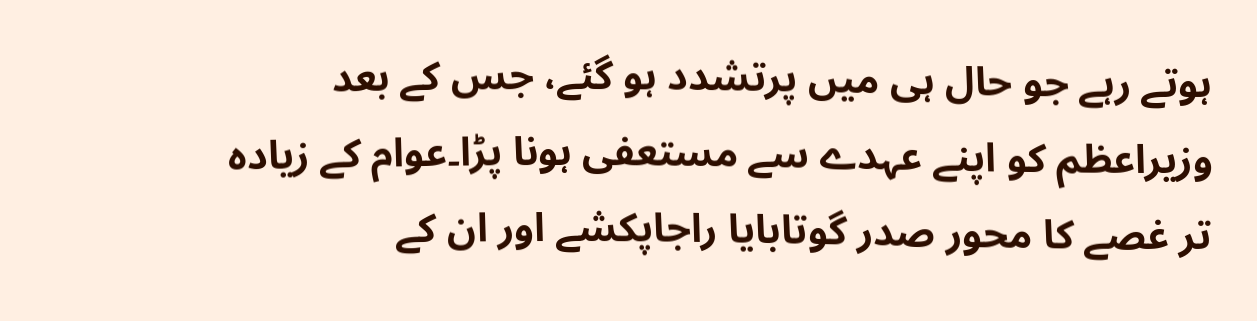ہوتے رہے جو حال ہی میں پرتشدد ہو گئے، جس کے بعد وزیراعظم کو اپنے عہدے سے مستعفی ہونا پڑا۔عوام کے زیادہ تر غصے کا محور صدر گوتابایا راجاپکشے اور ان کے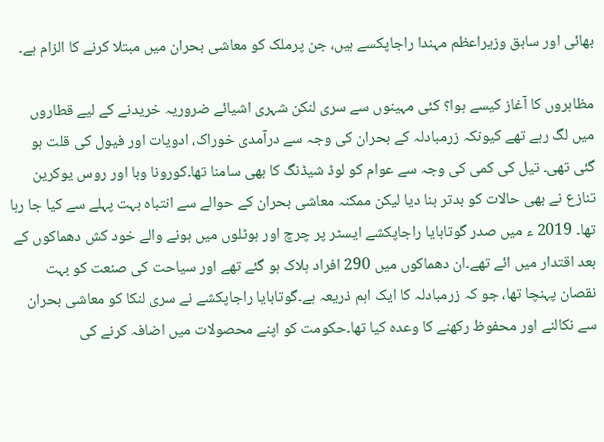بھائی اور سابق وزیراعظم مہندا راجاپکسے ہیں، جن پرملک کو معاشی بحران میں مبتلا کرنے کا الزام ہے۔

مظاہروں کا آغاز کیسے ہوا؟ کئی مہینوں سے سری لنکن شہری اشیائے ضروریہ خریدنے کے لیے قطاروں میں لگ رہے تھے کیونکہ زرمبادلہ کے بحران کی وجہ سے درآمدی خوراک، ادویات اور فیول کی قلت ہو گئی تھی۔ تیل کی کمی کی وجہ سے عوام کو لوڈ شیڈنگ کا بھی سامنا تھا۔کورونا وبا اور روس یوکرین تنازع نے بھی حالات کو بدتر بنا دیا لیکن ممکنہ معاشی بحران کے حوالے سے انتباہ بہت پہلے سے کیا جا رہا تھا۔ 2019 ء میں صدر گوتابایا راجاپکشے ایسٹر پر چرچ اور ہوٹلوں میں ہونے والے خود کش دھماکوں کے بعد اقتدار میں ائے تھے۔ان دھماکوں میں 290 افراد ہلاک ہو گئے تھے اور سیاحت کی صنعت کو بہت نقصان پہنچا تھا، جو کہ زرمبادلہ کا ایک اہم ذریعہ ہے۔گوتابایا راجاپکشے نے سری لنکا کو معاشی بحران سے نکالنے اور محفوظ رکھنے کا وعدہ کیا تھا۔حکومت کو اپنے محصولات میں اضافہ کرنے کی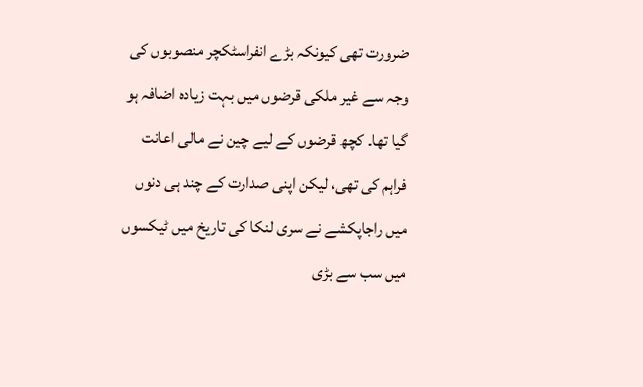ضرورت تھی کیونکہ بڑے انفراسٹکچر منصوبوں کی وجہ سے غیر ملکی قرضوں میں بہت زیادہ اضافہ ہو گیا تھا۔ کچھ قرضوں کے لیے چین نے مالی اعانت فراہم کی تھی، لیکن اپنی صدارت کے چند ہی دنوں میں راجاپکشے نے سری لنکا کی تاریخ میں ٹیکسوں میں سب سے بڑی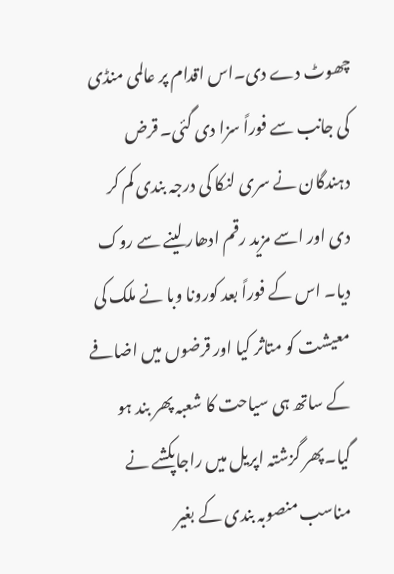چھوٹ دے دی۔اس اقدام پر عالمی منڈی کی جانب سے فوراً سزا دی گئی۔ قرض دہندگان نے سری لنکا کی درجہ بندی کم کر دی اور اسے مزید رقم ادھار لینے سے روک دیا۔ اس کے فوراً بعد کورونا وبا نے ملک کی معیشت کو متاثر کیا اور قرضوں میں اضافے کے ساتھ ہی سیاحت کا شعبہ پھر بند ہو گیا۔پھر گزشتہ اپریل میں راجاپکشے نے مناسب منصوبہ بندی کے بغیر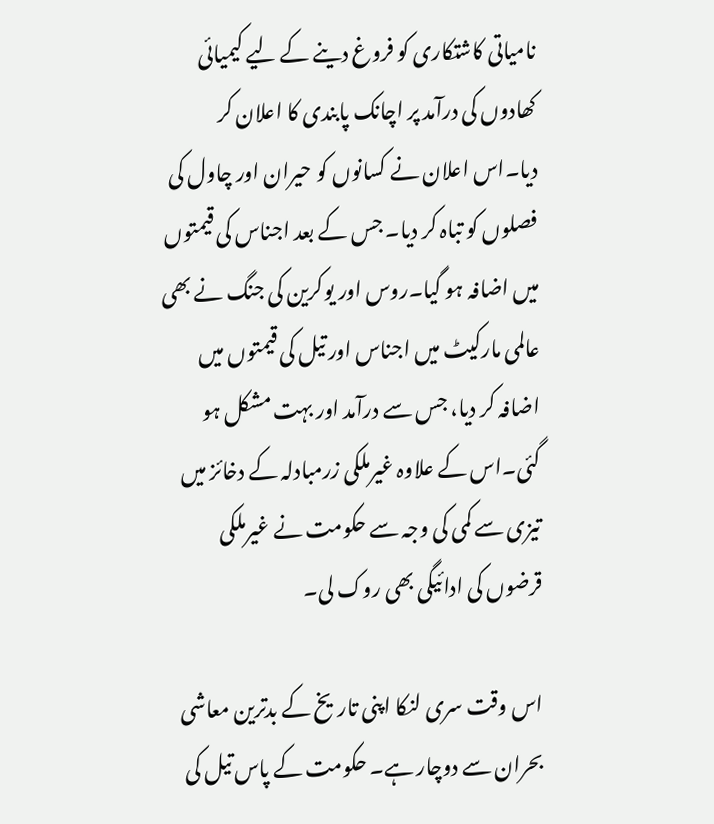نامیاتی کاشتکاری کو فروغ دینے کے لیے کیمیائی کھادوں کی درآمد پر اچانک پابندی کا اعلان کر دیا۔اس اعلان نے کسانوں کو حیران اور چاول کی فصلوں کو تباہ کر دیا۔ جس کے بعد اجناس کی قیمتوں میں اضافہ ہو گیا۔روس اور یوکرین کی جنگ نے بھی عالمی مارکیٹ میں اجناس اور تیل کی قیمتوں میں اضافہ کر دیا، جس سے درآمد اور بہت مشکل ہو گئی۔اس کے علاوہ غیرملکی زرمبادلہ کے دخائز میں تیزی سے کمی کی وجہ سے حکومت نے غیرملکی قرضوں کی ادائیگی بھی روک لی۔

اس وقت سری لنکا اپنی تاریخ کے بدترین معاشی بحران سے دوچار ہے۔ حکومت کے پاس تیل کی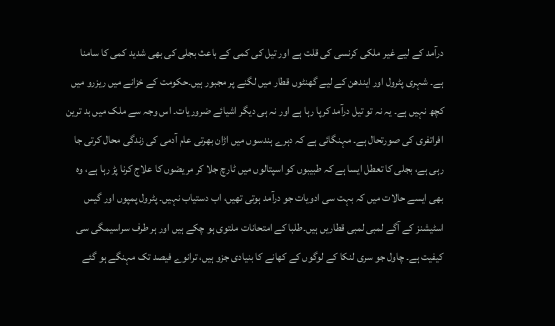درآمد کے لیے غیر ملکی کرنسی کی قلت ہے اور تیل کی کمی کے باعث بجلی کی بھی شدید کمی کا سامنا ہے۔ شہری پٹرول اور ایندھن کے لیے گھنٹوں قطار میں لگنے پر مجبور ہیں۔حکومت کے خزانے میں ریزرو میں کچھ نہیں ہے۔ یہ نہ تو تیل درآمد کرپا رہا ہے اور نہ ہی دیگر اشیائے ضروریات۔ اس وجہ سے ملک میں بد ترین افراتفری کی صورتحال ہے۔ مہنگائی ہے کہ دہرے ہندسوں میں اڑان بھرتی عام آدمی کی زندگی محال کرتی جا رہی ہے، بجلی کا تعطل ایسا ہے کہ طبیبوں کو اسپتالوں میں ٹارچ جلا کر مریضوں کا علاج کرنا پڑ رہا ہے، وہ بھی ایسے حالات میں کہ بہت سی ادویات جو درآمد ہوتی تھیں، اب دستیاب نہیں۔ پٹرول پمپوں اور گیس اسٹیشنز کے آگے لمبی لمبی قطاریں ہیں۔طلبا کے امتحانات ملتوی ہو چکے ہیں اور ہر طرف سراسیمگی سی کیفیت ہے۔ چاول جو سری لنکا کے لوگوں کے کھانے کا بنیادی جزو ہیں، ترانوے فیصد تک مہنگے ہو گئے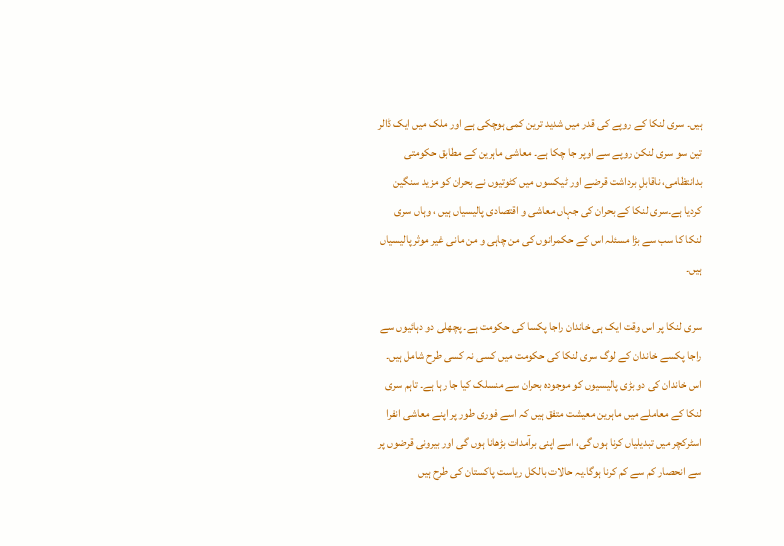ہیں۔ سری لنکا کے روپے کی قدر میں شدید ترین کمی ہوچکی ہے اور ملک میں ایک ڈالر تین سو سری لنکن روپے سے اوپر جا چکا ہے۔ معاشی ماہرین کے مطابق حکومتی بدانتظامی، ناقابلِ برداشت قرضے اور ٹیکسوں میں کٹوتیوں نے بحران کو مزید سنگین کردیا ہے۔سری لنکا کے بحران کی جہاں معاشی و اقتصادی پالیسیاں ہیں ، وہاں سری لنکا کا سب سے بڑا مسئلہ اس کے حکمرانوں کی من چاہی و من مانی غیر موثر پالیسیاں ہیں۔

سری لنکا پر اس وقت ایک ہی خاندان راجا پکسا کی حکومت ہے۔ پچھلی دو دہائیوں سے راجا پکسے خاندان کے لوگ سری لنکا کی حکومت میں کسی نہ کسی طرح شامل ہیں۔ اس خاندان کی دو بڑی پالیسیوں کو موجودہ بحران سے منسلک کیا جا رہا ہے۔ تاہم سری لنکا کے معاملے میں ماہرین معیشت متفق ہیں کہ اسے فوری طور پر اپنے معاشی انفرا اسٹرکچر میں تبدیلیاں کرنا ہوں گی، اسے اپنی برآمدات بڑھانا ہوں گی اور بیرونی قرضوں پر سے انحصار کم سے کم کرنا ہوگا۔یہ حالات بالکل ریاست پاکستان کی طرح ہیں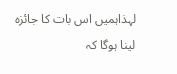لہذاہمیں اس بات کا جائزہ لینا ہوگا کہ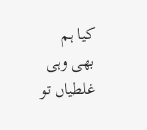کیا ہم بھی وہی غلطیاں تو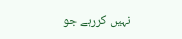نہیں کررہے جو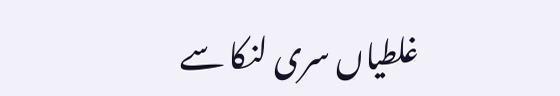غلطیاں سری لنکا سے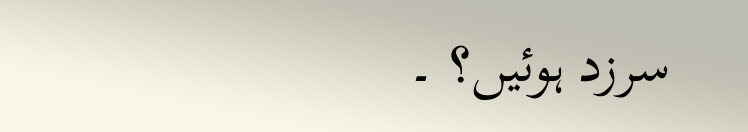سرزد ہوئیں؟ ۔